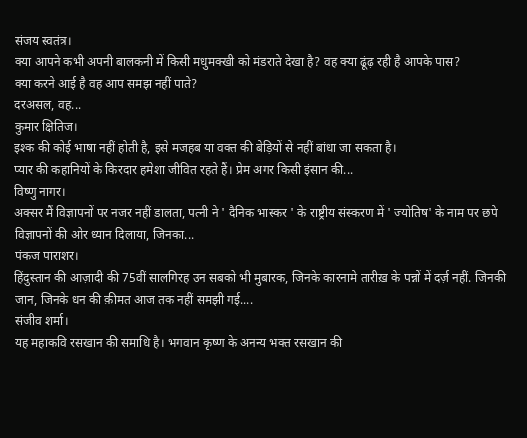संजय स्वतंत्र।
क्या आपने कभी अपनी बालकनी में किसी मधुमक्खी को मंडराते देखा है? वह क्या ढूंढ़ रही है आपके पास?
क्या करने आई है वह आप समझ नहीं पाते?
दरअसल, वह...
कुमार क्षितिज।
इश्क की कोई भाषा नहीं होती है, इसे मजहब या वक्त की बेड़ियों से नहीं बांधा जा सकता है।
प्यार की कहानियों के किरदार हमेशा जीवित रहते हैं। प्रेम अगर किसी इंसान की...
विष्णु नागर।
अक्सर मैं विज्ञापनों पर नजर नहीं डालता, पत्नी ने ' दैनिक भास्कर ' के राष्ट्रीय संस्करण में ' ज्योतिष' के नाम पर छपे विज्ञापनों की ओर ध्यान दिलाया, जिनका...
पंकज पाराशर।
हिंदुस्तान की आज़ादी की 75वीं सालगिरह उन सबको भी मुबारक, जिनके कारनामे तारीख़ के पन्नों में दर्ज़ नहीं. जिनकी जान, जिनके धन की क़ीमत आज तक नहीं समझी गई....
संजीव शर्मा।
यह महाकवि रसखान की समाधि है। भगवान कृष्ण के अनन्य भक्त रसखान की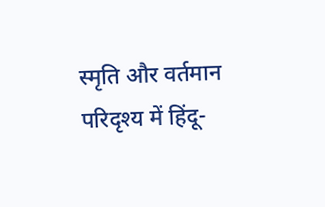स्मृति और वर्तमान परिदृश्य में हिंदू-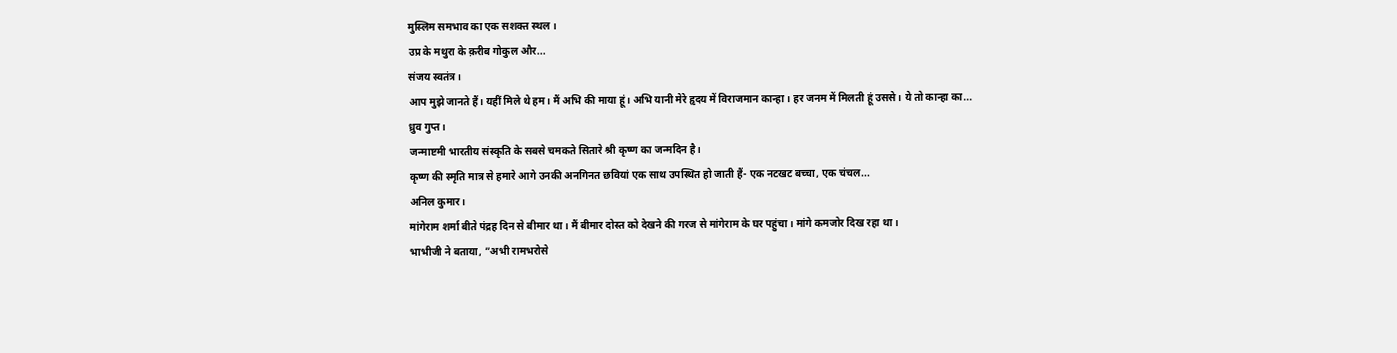मुस्लिम समभाव का एक सशक्त स्थल ।
उप्र के मथुरा के क़रीब गोकुल और...
संजय स्वतंत्र।
आप मुझे जानते हैं। यहीं मिले थे हम। मैं अभि की माया हूं। अभि यानी मेरे हृदय में विराजमान कान्हा। हर जनम में मिलती हूं उससे। ये तो कान्हा का...
ध्रुव गुप्त।
जन्माष्टमी भारतीय संस्कृति के सबसे चमकते सितारे श्री कृष्ण का जन्मदिन है।
कृष्ण की स्मृति मात्र से हमारे आगे उनकी अनगिनत छवियां एक साथ उपस्थित हो जाती हैं- एक नटखट बच्चा, एक चंचल...
अनिल कुमार।
मांगेराम शर्मा बीते पंद्रह दिन से बीमार था। मैं बीमार दोस्त को देखने की गरज से मांगेराम के घर पहुंचा। मांगे कमजोर दिख रहा था।
भाभीजी ने बताया, ”अभी रामभरोसे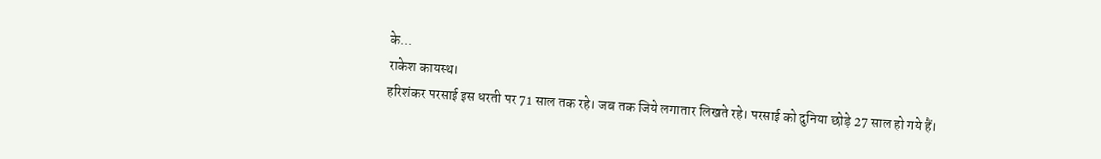के...
राकेश कायस्थ।
हरिशंकर परसाई इस धरती पर 71 साल तक रहे। जब तक जिये लगातार लिखते रहे। परसाई को दुनिया छोड़े 27 साल हो गये हैं।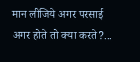मान लीजिये अगर परसाई अगर होते तो क्या करते?...